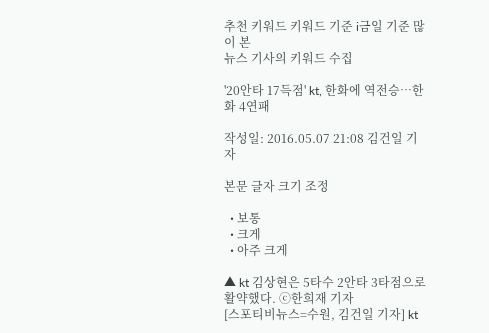추천 키워드 키워드 기준 i금일 기준 많이 본
뉴스 기사의 키워드 수집

'20안타 17득점' kt, 한화에 역전승…한화 4연패

작성일: 2016.05.07 21:08 김건일 기자

본문 글자 크기 조정

  • 보통
  • 크게
  • 아주 크게

▲ kt 김상현은 5타수 2안타 3타점으로 활약했다. ⓒ한희재 기자
[스포티비뉴스=수원, 김건일 기자] kt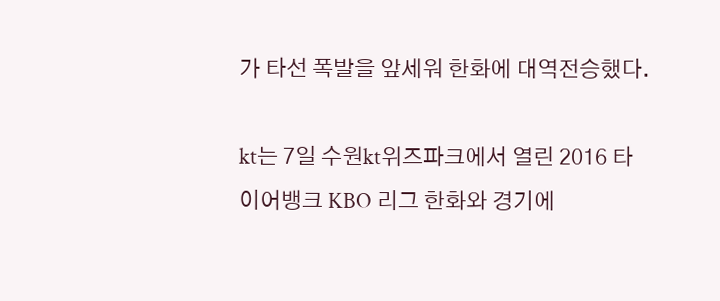가 타선 폭발을 앞세워 한화에 대역전승했다.

kt는 7일 수원kt위즈파크에서 열린 2016 타이어뱅크 KBO 리그 한화와 경기에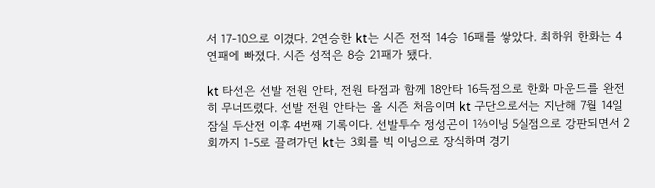서 17-10으로 이겼다. 2연승한 kt는 시즌 전적 14승 16패를 쌓았다. 최하위 한화는 4연패에 빠졌다. 시즌 성적은 8승 21패가 됐다.

kt 타선은 선발 전원 안타, 전원 타점과 함께 18안타 16득점으로 한화 마운드를 완전히 무너뜨렸다. 선발 전원 안타는 올 시즌 처음이며 kt 구단으로서는 지난해 7월 14일 잠실 두산전 이후 4번째 기록이다. 선발투수 정성곤이 1⅔이닝 5실점으로 강판되면서 2회까지 1-5로 끌려가던 kt는 3회를 빅 이닝으로 장식하며 경기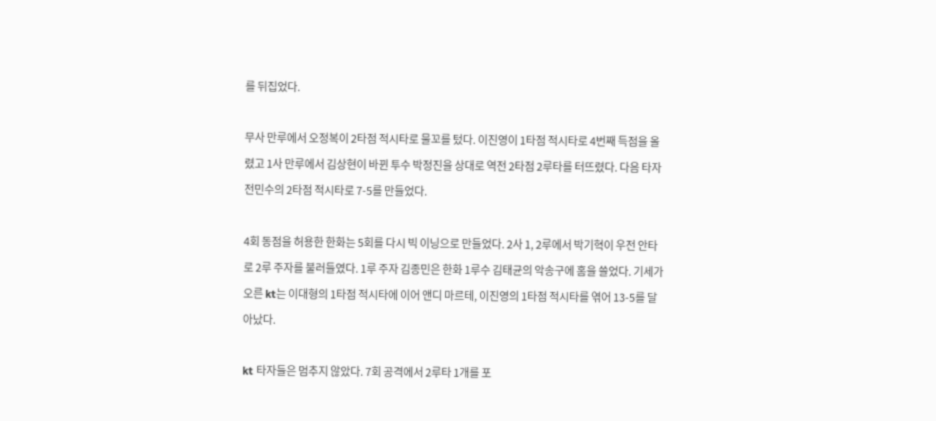를 뒤집었다.

무사 만루에서 오정복이 2타점 적시타로 물꼬를 텄다. 이진영이 1타점 적시타로 4번째 득점을 올렸고 1사 만루에서 김상현이 바뀐 투수 박정진을 상대로 역전 2타점 2루타를 터뜨렸다. 다음 타자 전민수의 2타점 적시타로 7-5를 만들었다.

4회 동점을 허용한 한화는 5회를 다시 빅 이닝으로 만들었다. 2사 1, 2루에서 박기혁이 우전 안타로 2루 주자를 불러들였다. 1루 주자 김종민은 한화 1루수 김태균의 악송구에 홈을 쓸었다. 기세가 오른 kt는 이대형의 1타점 적시타에 이어 앤디 마르테, 이진영의 1타점 적시타를 엮어 13-5를 달아났다.

kt 타자들은 멈추지 않았다. 7회 공격에서 2루타 1개를 포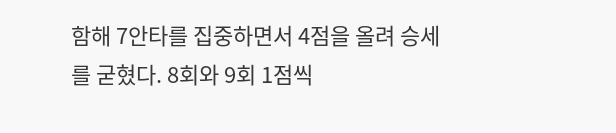함해 7안타를 집중하면서 4점을 올려 승세를 굳혔다. 8회와 9회 1점씩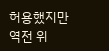허용했지만 역전 위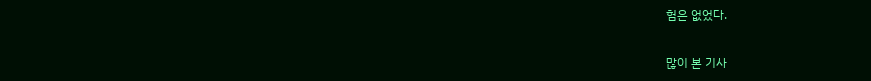험은 없었다.

많이 본 기사